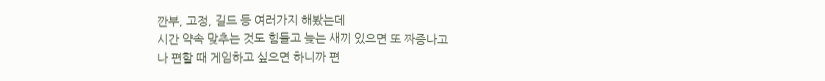깐부, 고정, 길드 등 여러가지 해봤는데
시간 약속 맞추는 것도 힘들고 늦는 새끼 있으면 또 짜증나고
나 편할 때 게임하고 싶으면 하니까 편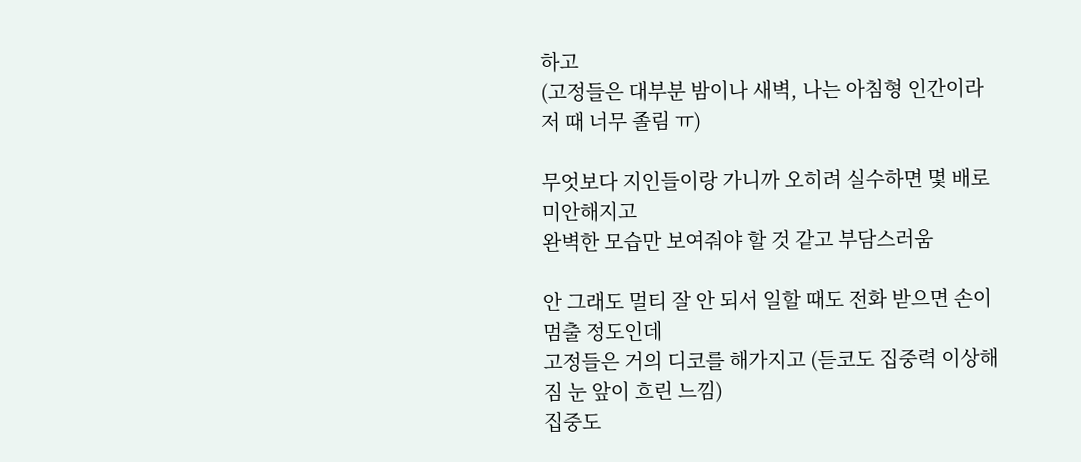하고
(고정들은 대부분 밤이나 새벽, 나는 아침형 인간이라 저 때 너무 졸림 ㅠ)

무엇보다 지인들이랑 가니까 오히려 실수하면 몇 배로 미안해지고
완벽한 모습만 보여줘야 할 것 같고 부담스러움

안 그래도 멀티 잘 안 되서 일할 때도 전화 받으면 손이 멈출 정도인데
고정들은 거의 디코를 해가지고 (듣코도 집중력 이상해짐 눈 앞이 흐린 느낌)
집중도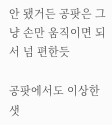안 됐거든 공팟은 그냥 손만 움직이면 되서 넘 편한듯

공팟에서도 이상한 샛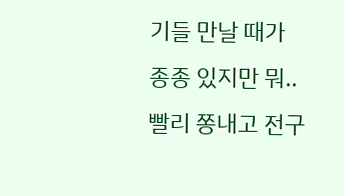기들 만날 때가 종종 있지만 뭐.. 빨리 쫑내고 전구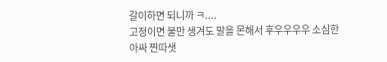갈이하면 되니까 ㅋ....
고정이면 불만 생겨도 말을 몬해서 후우우우우 소심한 아싸 찐따샛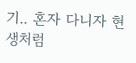기.. 혼자 다니자 현생처럼